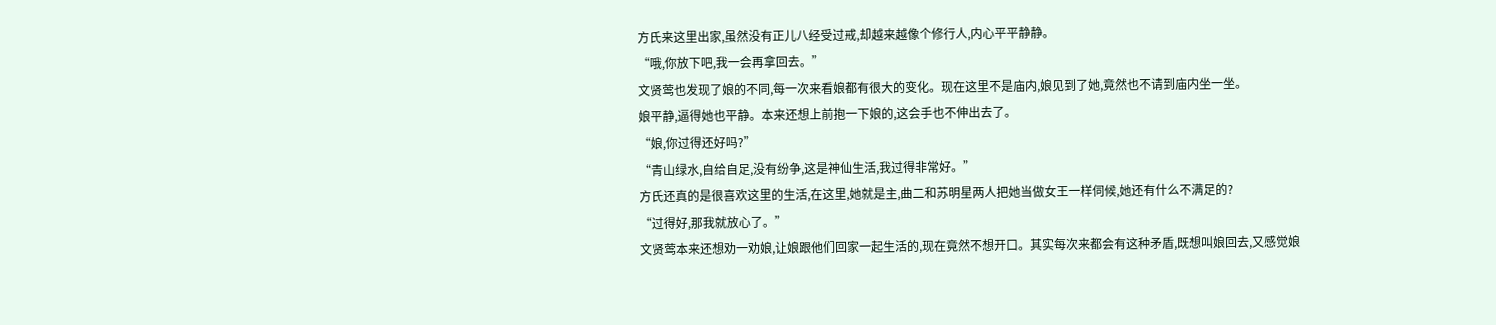方氏来这里出家,虽然没有正儿八经受过戒,却越来越像个修行人,内心平平静静。
“哦,你放下吧,我一会再拿回去。”
文贤莺也发现了娘的不同,每一次来看娘都有很大的变化。现在这里不是庙内,娘见到了她,竟然也不请到庙内坐一坐。
娘平静,逼得她也平静。本来还想上前抱一下娘的,这会手也不伸出去了。
“娘,你过得还好吗?”
“青山绿水,自给自足,没有纷争,这是神仙生活,我过得非常好。”
方氏还真的是很喜欢这里的生活,在这里,她就是主,曲二和苏明星两人把她当做女王一样伺候,她还有什么不满足的?
“过得好,那我就放心了。”
文贤莺本来还想劝一劝娘,让娘跟他们回家一起生活的,现在竟然不想开口。其实每次来都会有这种矛盾,既想叫娘回去,又感觉娘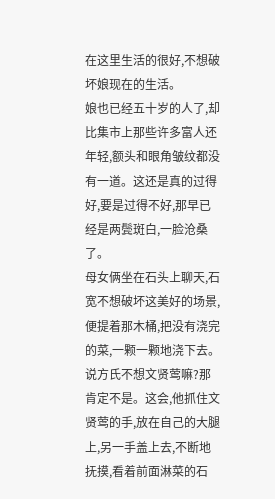在这里生活的很好,不想破坏娘现在的生活。
娘也已经五十岁的人了,却比集市上那些许多富人还年轻,额头和眼角皱纹都没有一道。这还是真的过得好,要是过得不好,那早已经是两鬓斑白,一脸沧桑了。
母女俩坐在石头上聊天,石宽不想破坏这美好的场景,便提着那木桶,把没有浇完的菜,一颗一颗地浇下去。
说方氏不想文贤莺嘛?那肯定不是。这会,他抓住文贤莺的手,放在自己的大腿上,另一手盖上去,不断地抚摸,看着前面淋菜的石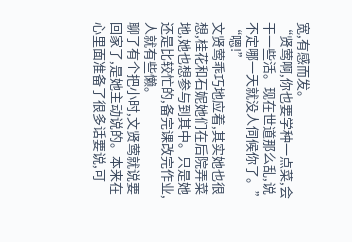宽,有感而发。
“贤莺啊,你也要学种一点菜,会干一些活。现在世道那么乱,说不定哪一天就没人伺候你了。”
“嗯!”
文贤莺乖巧地应着,其实她也很想,桂花和石妮她们在后院弄菜地,她也想参与到其中。只是她还是比较忙的,备完课改完作业,人就有些懒。
聊了有个把小时,文贤莺就说要回家了,是她主动说的。本来在心里面准备了很多话要说,可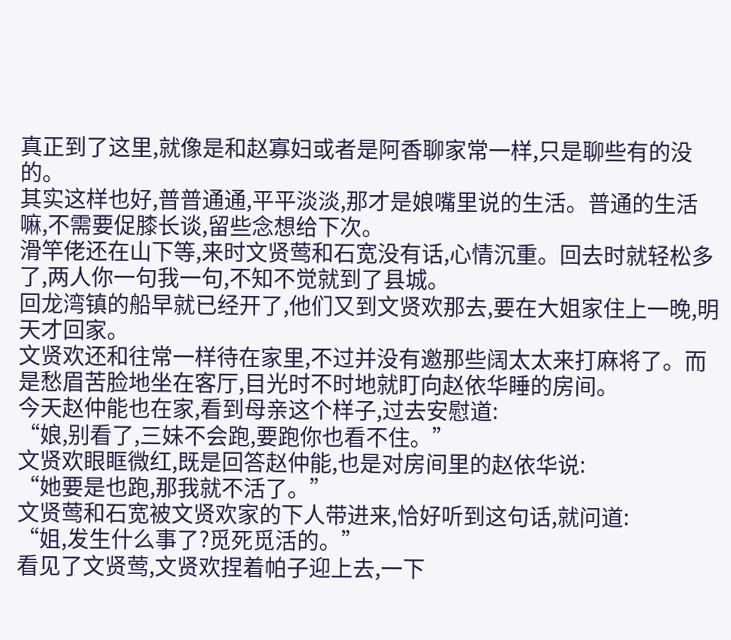真正到了这里,就像是和赵寡妇或者是阿香聊家常一样,只是聊些有的没的。
其实这样也好,普普通通,平平淡淡,那才是娘嘴里说的生活。普通的生活嘛,不需要促膝长谈,留些念想给下次。
滑竿佬还在山下等,来时文贤莺和石宽没有话,心情沉重。回去时就轻松多了,两人你一句我一句,不知不觉就到了县城。
回龙湾镇的船早就已经开了,他们又到文贤欢那去,要在大姐家住上一晚,明天才回家。
文贤欢还和往常一样待在家里,不过并没有邀那些阔太太来打麻将了。而是愁眉苦脸地坐在客厅,目光时不时地就盯向赵依华睡的房间。
今天赵仲能也在家,看到母亲这个样子,过去安慰道:
“娘,别看了,三妹不会跑,要跑你也看不住。”
文贤欢眼眶微红,既是回答赵仲能,也是对房间里的赵依华说:
“她要是也跑,那我就不活了。”
文贤莺和石宽被文贤欢家的下人带进来,恰好听到这句话,就问道:
“姐,发生什么事了?觅死觅活的。”
看见了文贤莺,文贤欢捏着帕子迎上去,一下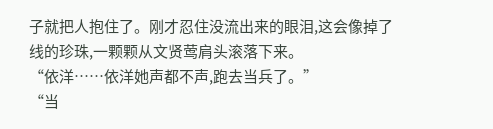子就把人抱住了。刚才忍住没流出来的眼泪,这会像掉了线的珍珠,一颗颗从文贤莺肩头滚落下来。
“依洋……依洋她声都不声,跑去当兵了。”
“当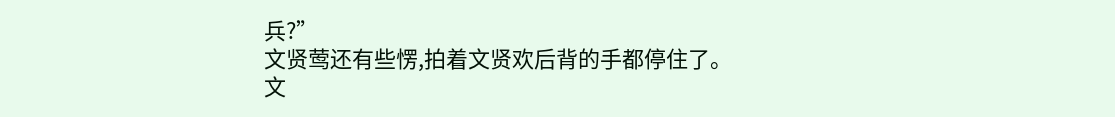兵?”
文贤莺还有些愣,拍着文贤欢后背的手都停住了。
文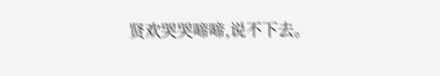贤欢哭哭啼啼,说不下去。